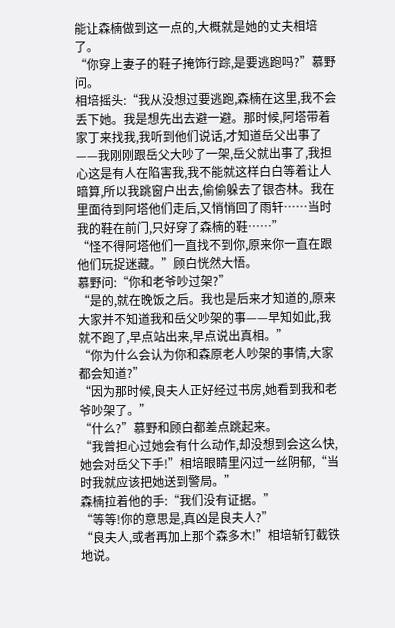能让森楠做到这一点的,大概就是她的丈夫相培了。
“你穿上妻子的鞋子掩饰行踪,是要逃跑吗?”慕野问。
相培摇头:“我从没想过要逃跑,森楠在这里,我不会丢下她。我是想先出去避一避。那时候,阿塔带着家丁来找我,我听到他们说话,才知道岳父出事了——我刚刚跟岳父大吵了一架,岳父就出事了,我担心这是有人在陷害我,我不能就这样白白等着让人暗算,所以我跳窗户出去,偷偷躲去了银杏林。我在里面待到阿塔他们走后,又悄悄回了雨轩……当时我的鞋在前门,只好穿了森楠的鞋……”
“怪不得阿塔他们一直找不到你,原来你一直在跟他们玩捉迷藏。”顾白恍然大悟。
慕野问:“你和老爷吵过架?”
“是的,就在晚饭之后。我也是后来才知道的,原来大家并不知道我和岳父吵架的事——早知如此,我就不跑了,早点站出来,早点说出真相。”
“你为什么会认为你和森原老人吵架的事情,大家都会知道?”
“因为那时候,良夫人正好经过书房,她看到我和老爷吵架了。”
“什么?”慕野和顾白都差点跳起来。
“我曾担心过她会有什么动作,却没想到会这么快,她会对岳父下手!”相培眼睛里闪过一丝阴郁,“当时我就应该把她送到警局。”
森楠拉着他的手:“我们没有证据。”
“等等!你的意思是,真凶是良夫人?”
“良夫人,或者再加上那个森多木!”相培斩钉截铁地说。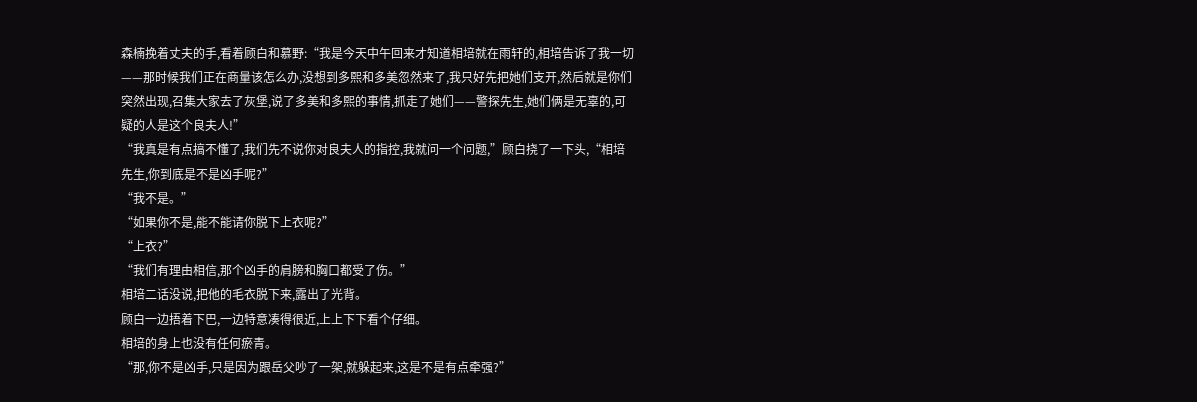森楠挽着丈夫的手,看着顾白和慕野:“我是今天中午回来才知道相培就在雨轩的,相培告诉了我一切——那时候我们正在商量该怎么办,没想到多熙和多美忽然来了,我只好先把她们支开,然后就是你们突然出现,召集大家去了灰堡,说了多美和多熙的事情,抓走了她们——警探先生,她们俩是无辜的,可疑的人是这个良夫人!”
“我真是有点搞不懂了,我们先不说你对良夫人的指控,我就问一个问题,”顾白挠了一下头,“相培先生,你到底是不是凶手呢?”
“我不是。”
“如果你不是,能不能请你脱下上衣呢?”
“上衣?”
“我们有理由相信,那个凶手的肩膀和胸口都受了伤。”
相培二话没说,把他的毛衣脱下来,露出了光背。
顾白一边捂着下巴,一边特意凑得很近,上上下下看个仔细。
相培的身上也没有任何瘀青。
“那,你不是凶手,只是因为跟岳父吵了一架,就躲起来,这是不是有点牵强?”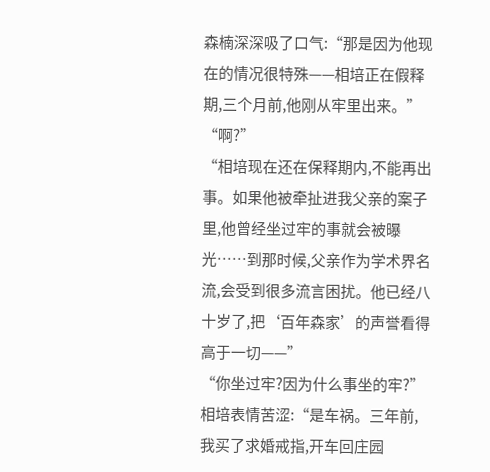森楠深深吸了口气:“那是因为他现在的情况很特殊——相培正在假释期,三个月前,他刚从牢里出来。”
“啊?”
“相培现在还在保释期内,不能再出事。如果他被牵扯进我父亲的案子里,他曾经坐过牢的事就会被曝光……到那时候,父亲作为学术界名流,会受到很多流言困扰。他已经八十岁了,把‘百年森家’的声誉看得高于一切——”
“你坐过牢?因为什么事坐的牢?”
相培表情苦涩:“是车祸。三年前,我买了求婚戒指,开车回庄园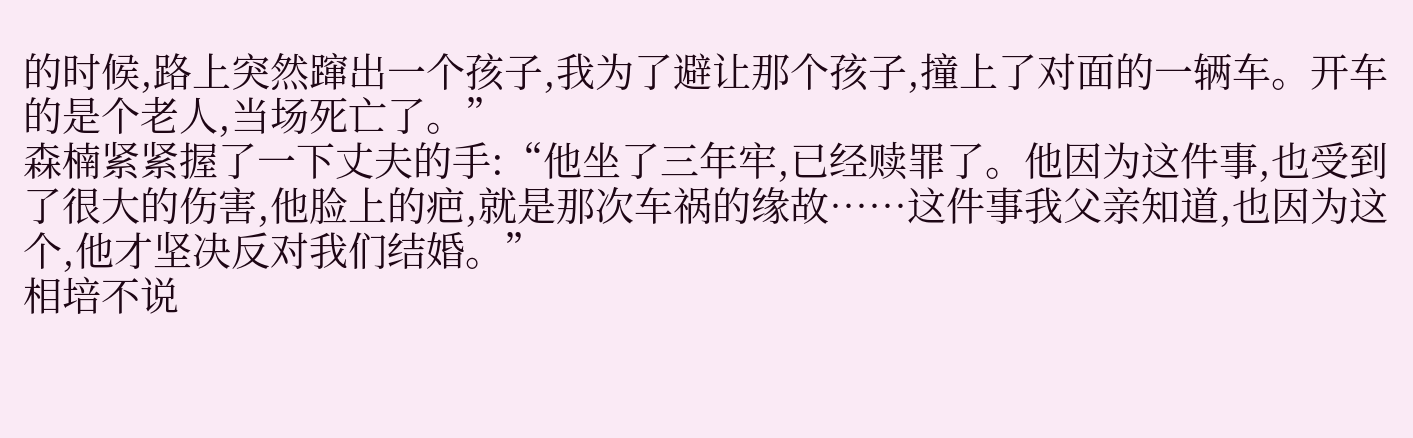的时候,路上突然蹿出一个孩子,我为了避让那个孩子,撞上了对面的一辆车。开车的是个老人,当场死亡了。”
森楠紧紧握了一下丈夫的手:“他坐了三年牢,已经赎罪了。他因为这件事,也受到了很大的伤害,他脸上的疤,就是那次车祸的缘故……这件事我父亲知道,也因为这个,他才坚决反对我们结婚。”
相培不说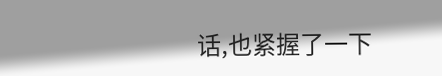话,也紧握了一下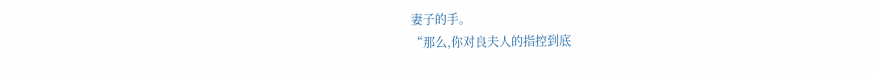妻子的手。
“那么,你对良夫人的指控到底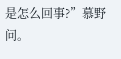是怎么回事?”慕野问。